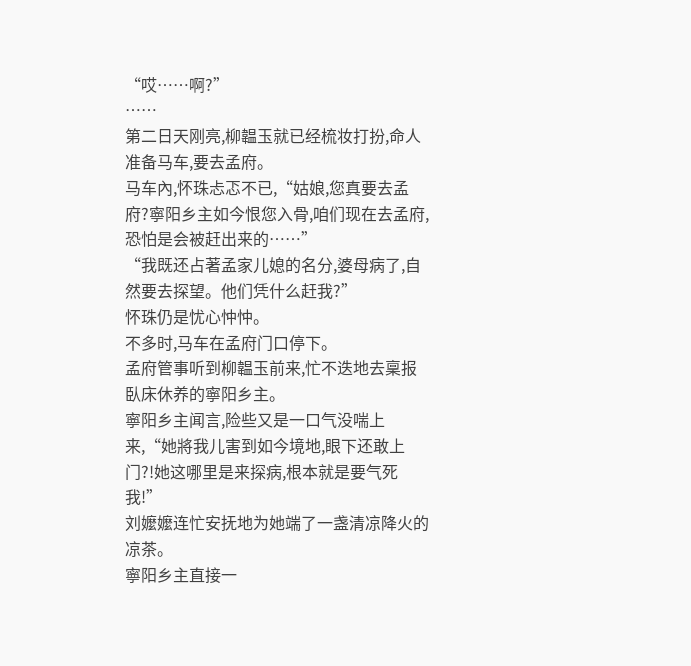“哎……啊?”
……
第二日天刚亮,柳韞玉就已经梳妆打扮,命人准备马车,要去孟府。
马车內,怀珠忐忑不已,“姑娘,您真要去孟府?寧阳乡主如今恨您入骨,咱们现在去孟府,恐怕是会被赶出来的……”
“我既还占著孟家儿媳的名分,婆母病了,自然要去探望。他们凭什么赶我?”
怀珠仍是忧心忡忡。
不多时,马车在孟府门口停下。
孟府管事听到柳韞玉前来,忙不迭地去稟报臥床休养的寧阳乡主。
寧阳乡主闻言,险些又是一口气没喘上来,“她將我儿害到如今境地,眼下还敢上门?!她这哪里是来探病,根本就是要气死我!”
刘嬤嬤连忙安抚地为她端了一盏清凉降火的凉茶。
寧阳乡主直接一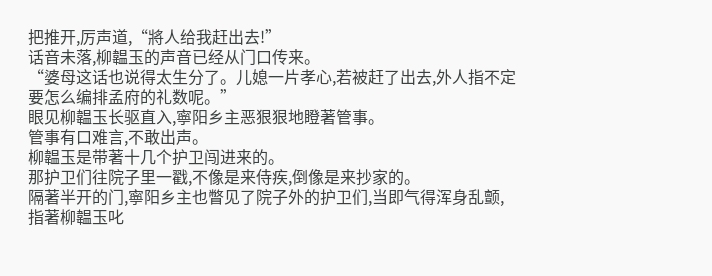把推开,厉声道,“將人给我赶出去!”
话音未落,柳韞玉的声音已经从门口传来。
“婆母这话也说得太生分了。儿媳一片孝心,若被赶了出去,外人指不定要怎么编排孟府的礼数呢。”
眼见柳韞玉长驱直入,寧阳乡主恶狠狠地瞪著管事。
管事有口难言,不敢出声。
柳韞玉是带著十几个护卫闯进来的。
那护卫们往院子里一戳,不像是来侍疾,倒像是来抄家的。
隔著半开的门,寧阳乡主也瞥见了院子外的护卫们,当即气得浑身乱颤,指著柳韞玉叱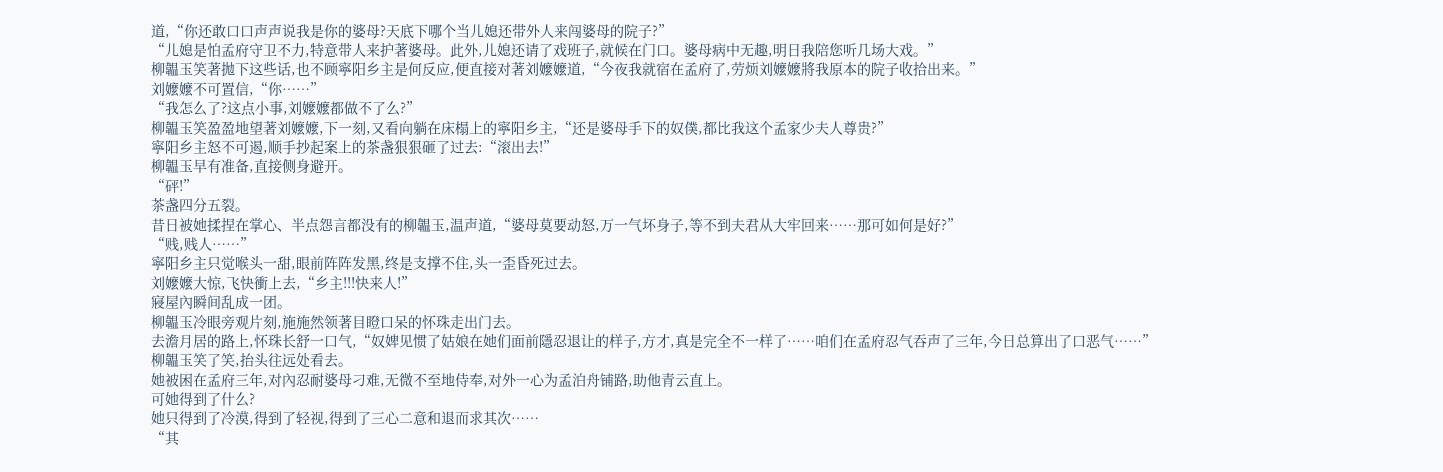道,“你还敢口口声声说我是你的婆母?天底下哪个当儿媳还带外人来闯婆母的院子?”
“儿媳是怕孟府守卫不力,特意带人来护著婆母。此外,儿媳还请了戏班子,就候在门口。婆母病中无趣,明日我陪您听几场大戏。”
柳韞玉笑著拋下这些话,也不顾寧阳乡主是何反应,便直接对著刘嬤嬤道,“今夜我就宿在孟府了,劳烦刘嬤嬤將我原本的院子收拾出来。”
刘嬤嬤不可置信,“你……”
“我怎么了?这点小事,刘嬤嬤都做不了么?”
柳韞玉笑盈盈地望著刘嬤嬤,下一刻,又看向躺在床榻上的寧阳乡主,“还是婆母手下的奴僕,都比我这个孟家少夫人尊贵?”
寧阳乡主怒不可遏,顺手抄起案上的茶盏狠狠砸了过去:“滚出去!”
柳韞玉早有准备,直接侧身避开。
“砰!”
茶盏四分五裂。
昔日被她揉捏在掌心、半点怨言都没有的柳韞玉,温声道,“婆母莫要动怒,万一气坏身子,等不到夫君从大牢回来……那可如何是好?”
“贱,贱人……”
寧阳乡主只觉喉头一甜,眼前阵阵发黑,终是支撑不住,头一歪昏死过去。
刘嬤嬤大惊,飞快衝上去,“乡主!!!快来人!”
寢屋內瞬间乱成一团。
柳韞玉冷眼旁观片刻,施施然领著目瞪口呆的怀珠走出门去。
去澹月居的路上,怀珠长舒一口气,“奴婢见惯了姑娘在她们面前隱忍退让的样子,方才,真是完全不一样了……咱们在孟府忍气吞声了三年,今日总算出了口恶气……”
柳韞玉笑了笑,抬头往远处看去。
她被困在孟府三年,对內忍耐婆母刁难,无微不至地侍奉,对外一心为孟泊舟铺路,助他青云直上。
可她得到了什么?
她只得到了冷漠,得到了轻视,得到了三心二意和退而求其次……
“其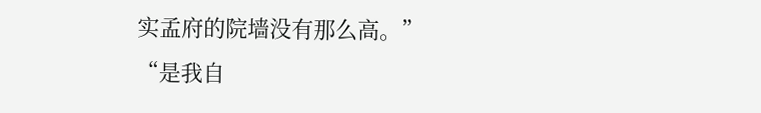实孟府的院墙没有那么高。”
“是我自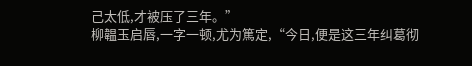己太低,才被压了三年。”
柳韞玉启唇,一字一顿,尤为篤定,“今日,便是这三年纠葛彻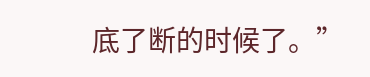底了断的时候了。”